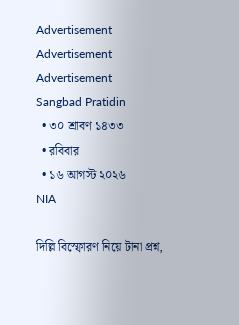Advertisement
Advertisement
Advertisement
Sangbad Pratidin
  • ৩০ শ্রাবণ ১৪৩৩
  • রবিবার
  • ১৬ আগস্ট ২০২৬
NIA

দিল্লি বিস্ফোরণ নিয়ে টানা প্রশ্ন,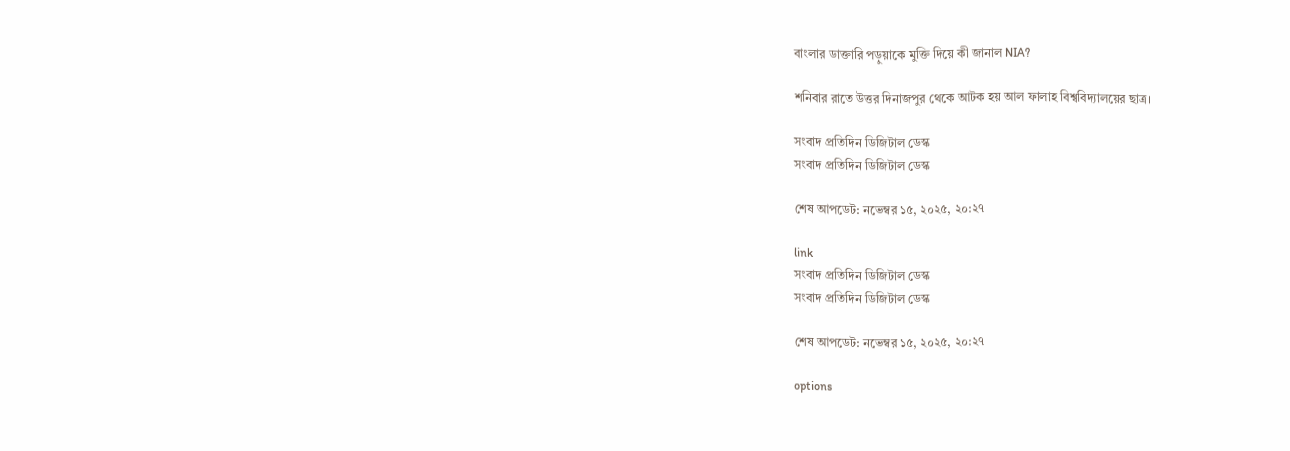বাংলার ডাক্তারি পড়ুয়াকে মুক্তি দিয়ে কী জানাল NIA?

শনিবার রাতে উত্তর দিনাজপুর থেকে আটক হয় আল ফালাহ বিশ্ববিদ্যালয়ের ছাত্র।

সংবাদ প্রতিদিন ডিজিটাল ডেস্ক
সংবাদ প্রতিদিন ডিজিটাল ডেস্ক

শেষ আপডেট: নভেম্বর ১৫, ২০২৫, ২০:২৭

link
সংবাদ প্রতিদিন ডিজিটাল ডেস্ক
সংবাদ প্রতিদিন ডিজিটাল ডেস্ক

শেষ আপডেট: নভেম্বর ১৫, ২০২৫, ২০:২৭

options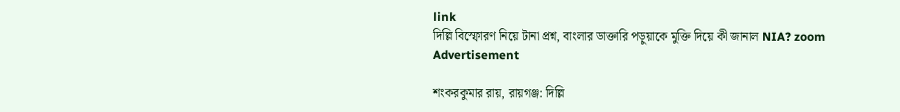link
দিল্লি বিস্ফোরণ নিয়ে টানা প্রশ্ন, বাংলার ডাক্তারি পড়ুয়াকে মুক্তি দিয়ে কী জানাল NIA? zoom
Advertisement

শংকরকুমার রায়, রায়গঞ্জ: দিল্লি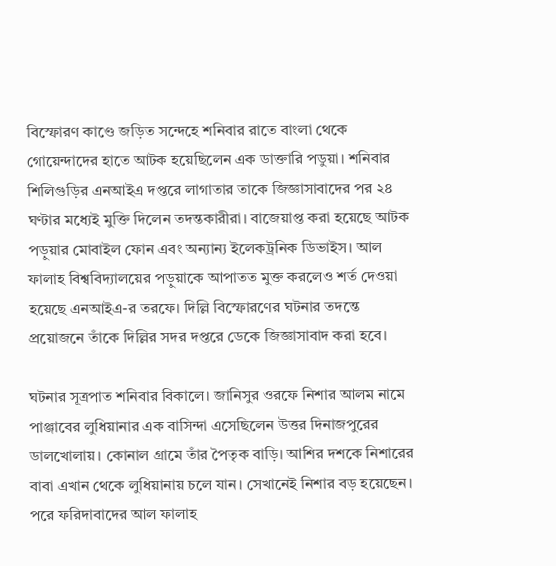বিস্ফোরণ কাণ্ডে জড়িত সন্দেহে শনিবার রাতে বাংলা থেকে গোয়েন্দাদের হাতে আটক হয়েছিলেন এক ডাক্তারি পডুয়া। শনিবার শিলিগুড়ির এনআইএ দপ্তরে লাগাতার তাকে জিজ্ঞাসাবাদের পর ২৪ ঘণ্টার মধ্যেই মুক্তি দিলেন তদন্তকারীরা। বাজেয়াপ্ত করা হয়েছে আটক পড়ুয়ার মোবাইল ফোন এবং অন্যান্য ইলেকট্রনিক ডিভাইস। আল ফালাহ বিশ্ববিদ্যালয়ের পড়ুয়াকে আপাতত মুক্ত করলেও শর্ত দেওয়া হয়েছে এনআইএ-র তরফে। দিল্লি বিস্ফোরণের ঘটনার তদন্তে প্রয়োজনে তাঁকে দিল্লির সদর দপ্তরে ডেকে জিজ্ঞাসাবাদ করা হবে।

ঘটনার সূত্রপাত শনিবার বিকালে। জানিসুর ওরফে নিশার আলম নামে পাঞ্জাবের লুধিয়ানার এক বাসিন্দা এসেছিলেন উত্তর দিনাজপুরের ডালখোলায়। কোনাল গ্রামে তাঁর পৈতৃক বাড়ি। আশির দশকে নিশারের বাবা এখান থেকে লুধিয়ানায় চলে যান। সেখানেই নিশার বড় হয়েছেন। পরে ফরিদাবাদের আল ফালাহ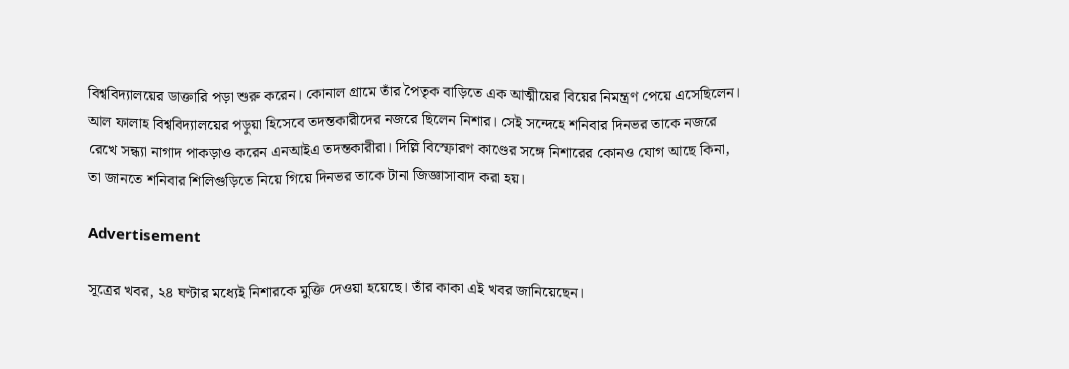বিশ্ববিদ্যালয়ের ডাক্তারি পড়া শুরু করেন। কোনাল গ্রামে তাঁর পৈতৃক বাড়িতে এক আত্মীয়ের বিয়ের নিমন্ত্রণ পেয়ে এসেছিলেন। আল ফালাহ বিশ্ববিদ্যালয়ের পড়ুয়া হিসেবে তদন্তকারীদের নজরে ছিলেন নিশার। সেই সন্দেহে শনিবার দিনভর তাকে নজরে রেখে সন্ধ্যা নাগাদ পাকড়াও করেন এনআইএ তদন্তকারীরা। দিল্লি বিস্ফোরণ কাণ্ডের সঙ্গে নিশারের কোনও যোগ আছে কিনা, তা জানতে শনিবার শিলিগুড়িতে নিয়ে গিয়ে দিনভর তাকে টানা জিজ্ঞাসাবাদ করা হয়।

Advertisement

সূত্রের খবর, ২৪ ঘণ্টার মধ্যেই নিশারকে মুক্তি দেওয়া হয়েছে। তাঁর কাকা এই খবর জানিয়েছেন।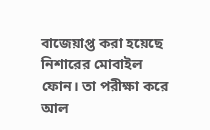বাজেয়াপ্ত করা হয়েছে নিশারের মোবাইল ফোন। তা পরীক্ষা করে আল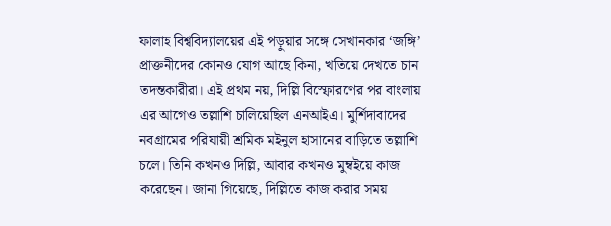ফালাহ বিশ্ববিদ্যালয়ের এই পড়ুয়ার সঙ্গে সেখানকার ‘জঙ্গি’ প্রাক্তনীদের কোনও যোগ আছে কিনা, খতিয়ে দেখতে চান তদন্তকারীরা। এই প্রথম নয়, দিল্লি বিস্ফোরণের পর বাংলায় এর আগেও তল্লাশি চালিয়েছিল এনআইএ। মুর্শিদাবাদের নবগ্রামের পরিযায়ী শ্রমিক মইনুল হাসানের বাড়িতে তল্লাশি চলে। তিনি কখনও দিল্লি, আবার কখনও মুম্বইয়ে কাজ করেছেন। জানা গিয়েছে, দিল্লিতে কাজ করার সময়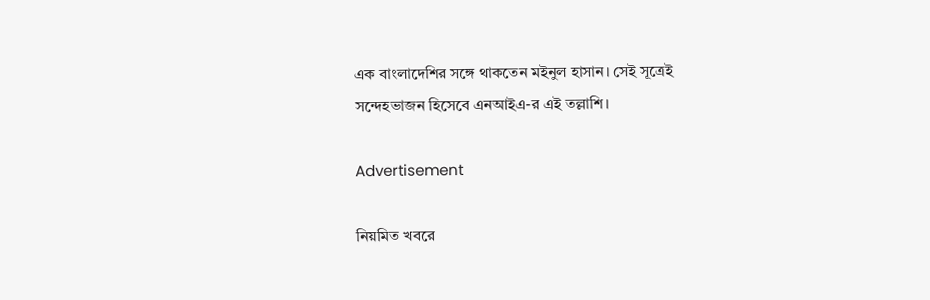এক বাংলাদেশির সঙ্গে থাকতেন মইনুল হাসান। সেই সূত্রেই সন্দেহভাজন হিসেবে এনআইএ-র এই তল্লাশি।

Advertisement

নিয়মিত খবরে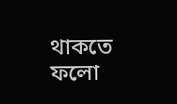থাকতে ফলো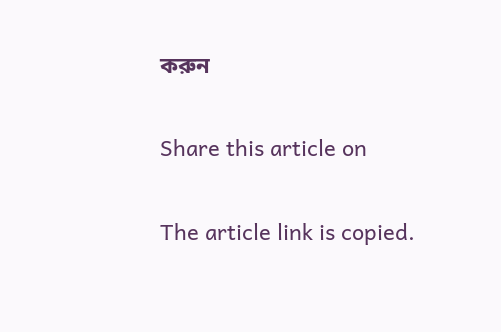করুন

Share this article on

The article link is copied.